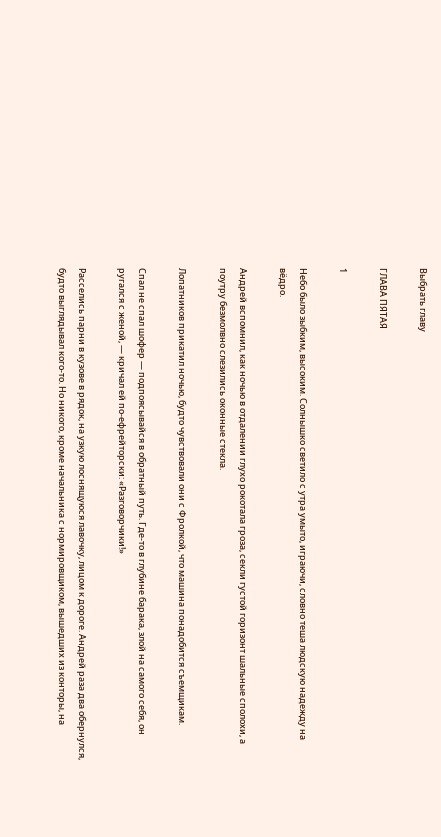Выбрать главу

ГЛАВА ПЯТАЯ

1

Небо было зыбким, высоким. Солнышко светило с утра умыто, играючи, словно теша людскую надежду на вёдро.

Андрей вспомнил, как ночью в отдалении глухо рокотала гроза, секли густой горизонт шальные сполохи, а поутру безмолвно слезились оконные стекла.

Лопатников прикатил ночью, будто чувствовали они с Фролкой, что машина понадобится съемщикам.

Спал не спал шофер — подпоясывайся в обратный путь. Где-то в глубине барака, злой на самого себя, он ругался с женой, — кричал ей по-ефрейторски: «Разговорчики!»

Расселись парни в кузове в рядок, на узкую лоснящуюся лавочку, лицом к дороге. Андрей раза два обернулся, будто выглядывал кого-то. Но никого, кроме начальника с нормировщиком, вышедших из конторы, на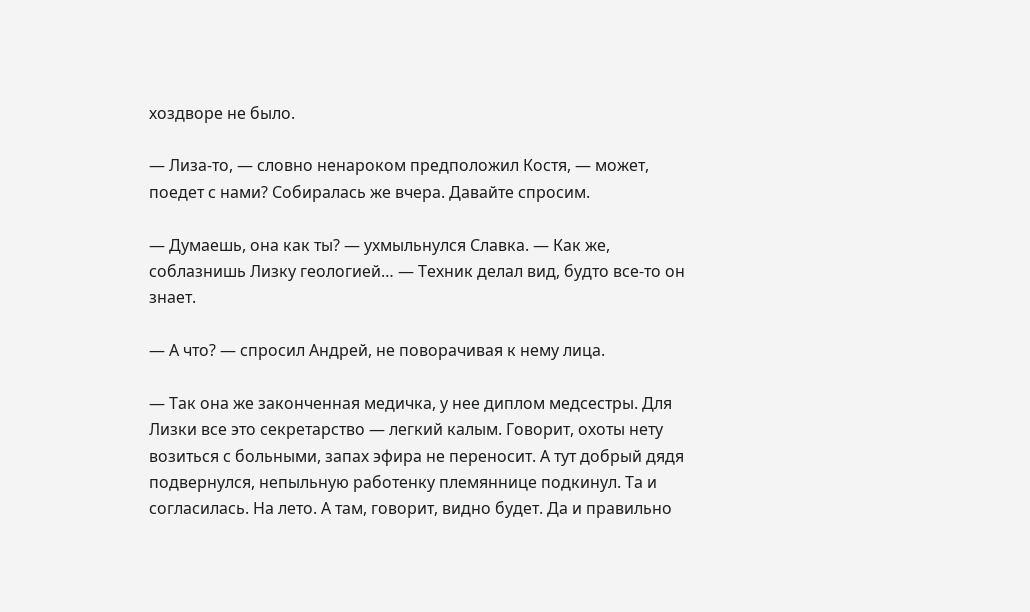хоздворе не было.

— Лиза-то, — словно ненароком предположил Костя, — может, поедет с нами? Собиралась же вчера. Давайте спросим.

— Думаешь, она как ты? — ухмыльнулся Славка. — Как же, соблазнишь Лизку геологией… — Техник делал вид, будто все-то он знает.

— А что? — спросил Андрей, не поворачивая к нему лица.

— Так она же законченная медичка, у нее диплом медсестры. Для Лизки все это секретарство — легкий калым. Говорит, охоты нету возиться с больными, запах эфира не переносит. А тут добрый дядя подвернулся, непыльную работенку племяннице подкинул. Та и согласилась. На лето. А там, говорит, видно будет. Да и правильно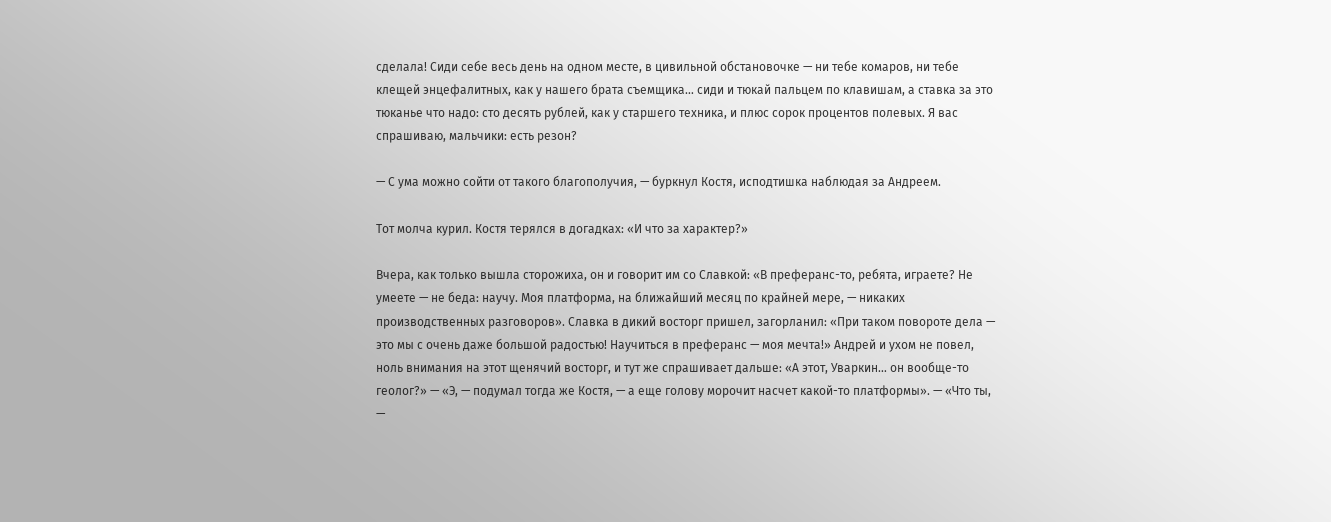сделала! Сиди себе весь день на одном месте, в цивильной обстановочке — ни тебе комаров, ни тебе клещей энцефалитных, как у нашего брата съемщика… сиди и тюкай пальцем по клавишам, а ставка за это тюканье что надо: сто десять рублей, как у старшего техника, и плюс сорок процентов полевых. Я вас спрашиваю, мальчики: есть резон?

— С ума можно сойти от такого благополучия, — буркнул Костя, исподтишка наблюдая за Андреем.

Тот молча курил. Костя терялся в догадках: «И что за характер?»

Вчера, как только вышла сторожиха, он и говорит им со Славкой: «В преферанс-то, ребята, играете? Не умеете — не беда: научу. Моя платформа, на ближайший месяц по крайней мере, — никаких производственных разговоров». Славка в дикий восторг пришел, загорланил: «При таком повороте дела — это мы с очень даже большой радостью! Научиться в преферанс — моя мечта!» Андрей и ухом не повел, ноль внимания на этот щенячий восторг, и тут же спрашивает дальше: «А этот, Уваркин… он вообще-то геолог?» — «Э, — подумал тогда же Костя, — а еще голову морочит насчет какой-то платформы». — «Что ты, —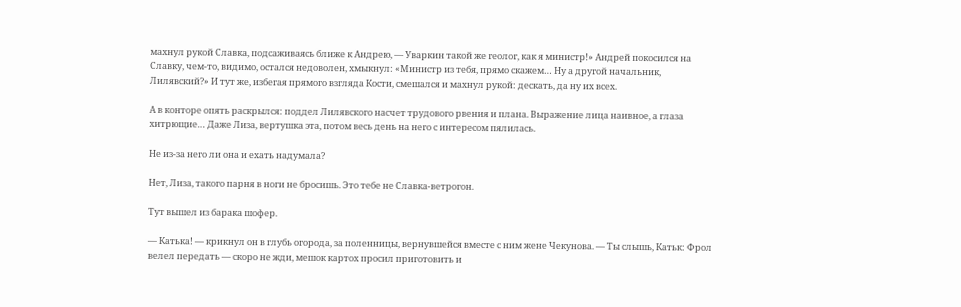махнул рукой Славка, подсаживаясь ближе к Андрею, — Уваркин такой же геолог, как я министр!» Андрей покосился на Славку, чем-то, видимо, остался недоволен, хмыкнул: «Министр из тебя, прямо скажем… Ну а другой начальник, Лилявский?» И тут же, избегая прямого взгляда Кости, смешался и махнул рукой: дескать, да ну их всех.

А в конторе опять раскрылся: поддел Лилявского насчет трудового рвения и плана. Выражение лица наивное, а глаза хитрющие… Даже Лиза, вертушка эта, потом весь день на него с интересом пялилась.

Не из-за него ли она и ехать надумала?

Нет, Лиза, такого парня в ноги не бросишь. Это тебе не Славка-ветрогон.

Тут вышел из барака шофер.

— Катька! — крикнул он в глубь огорода, за поленницы, вернувшейся вместе с ним жене Чекунова. — Ты слышь, Катьк: Фрол велел передать — скоро не жди, мешок картох просил приготовить и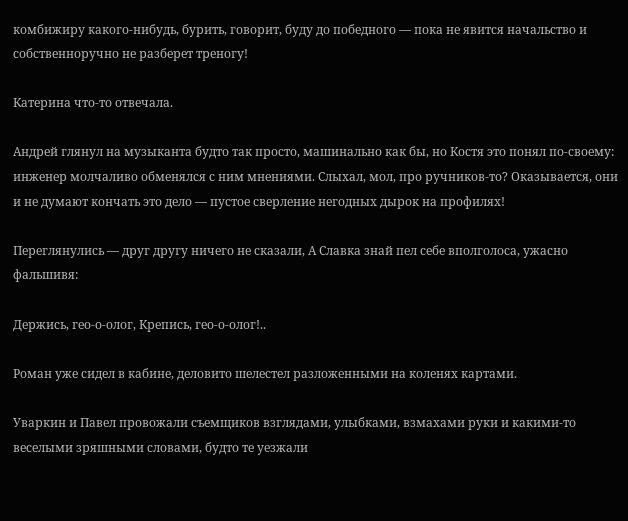комбижиру какого-нибудь, бурить, говорит, буду до победного — пока не явится начальство и собственноручно не разберет треногу!

Катерина что-то отвечала.

Андрей глянул на музыканта будто так просто, машинально как бы, но Костя это понял по-своему: инженер молчаливо обменялся с ним мнениями. Слыхал, мол, про ручников-то? Оказывается, они и не думают кончать это дело — пустое сверление негодных дырок на профилях!

Переглянулись — друг другу ничего не сказали, А Славка знай пел себе вполголоса, ужасно фальшивя:

Держись, гео-о-олог, Крепись, гео-о-олог!..

Роман уже сидел в кабине, деловито шелестел разложенными на коленях картами.

Уваркин и Павел провожали съемщиков взглядами, улыбками, взмахами руки и какими-то веселыми зряшными словами, будто те уезжали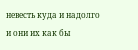невесть куда и надолго и они их как бы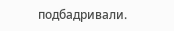подбадривали.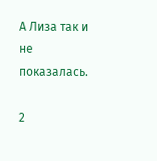А Лиза так и не показалась.

2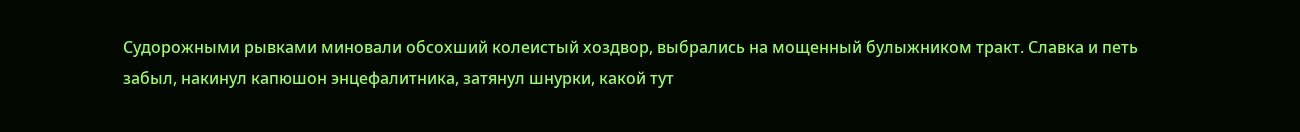Судорожными рывками миновали обсохший колеистый хоздвор, выбрались на мощенный булыжником тракт. Славка и петь забыл, накинул капюшон энцефалитника, затянул шнурки, какой тут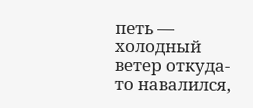петь — холодный ветер откуда-то навалился,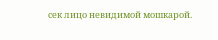сек лицо невидимой мошкарой.